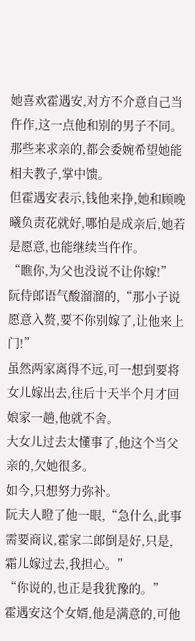她喜欢霍遇安,对方不介意自己当仵作,这一点他和别的男子不同。
那些来求亲的,都会委婉希望她能相夫教子,掌中馈。
但霍遇安表示,钱他来挣,她和顾晚曦负责花就好,哪怕是成亲后,她若是愿意,也能继续当仵作。
“瞧你,为父也没说不让你嫁!”
阮侍郎语气酸溜溜的,“那小子说愿意入赘,要不你别嫁了,让他来上门!”
虽然两家离得不远,可一想到要将女儿嫁出去,往后十天半个月才回娘家一趟,他就不舍。
大女儿过去太懂事了,他这个当父亲的,欠她很多。
如今,只想努力弥补。
阮夫人瞪了他一眼,“急什么,此事需要商议,霍家二郎倒是好,只是,霜儿嫁过去,我担心。”
“你说的,也正是我犹豫的。”
霍遇安这个女婿,他是满意的,可他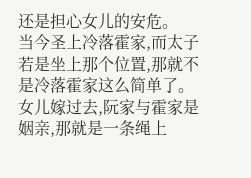还是担心女儿的安危。
当今圣上冷落霍家,而太子若是坐上那个位置,那就不是冷落霍家这么简单了。
女儿嫁过去,阮家与霍家是姻亲,那就是一条绳上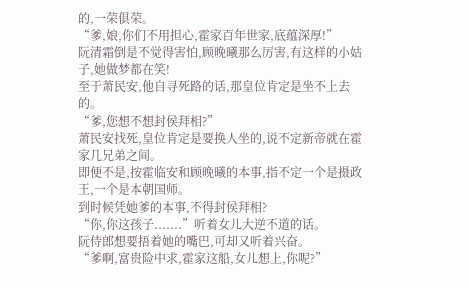的,一荣俱荣。
“爹,娘,你们不用担心,霍家百年世家,底蕴深厚!”
阮清霜倒是不觉得害怕,顾晚曦那么厉害,有这样的小姑子,她做梦都在笑!
至于萧民安,他自寻死路的话,那皇位肯定是坐不上去的。
“爹,您想不想封侯拜相?”
萧民安找死,皇位肯定是要换人坐的,说不定新帝就在霍家几兄弟之间。
即便不是,按霍临安和顾晚曦的本事,指不定一个是摄政王,一个是本朝国师。
到时候凭她爹的本事,不得封侯拜相?
“你,你这孩子.......”听着女儿大逆不道的话。
阮侍郎想要捂着她的嘴巴,可却又听着兴奋。
“爹啊,富贵险中求,霍家这船,女儿想上,你呢?”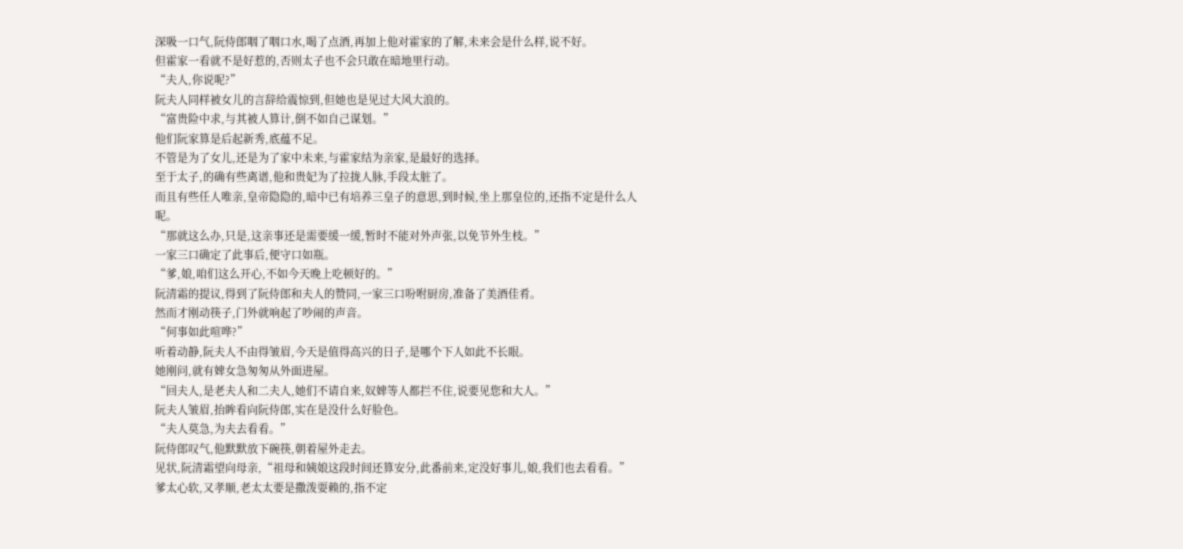深吸一口气,阮侍郎咽了咽口水,喝了点酒,再加上他对霍家的了解,未来会是什么样,说不好。
但霍家一看就不是好惹的,否则太子也不会只敢在暗地里行动。
“夫人,你说呢?”
阮夫人同样被女儿的言辞给震惊到,但她也是见过大风大浪的。
“富贵险中求,与其被人算计,倒不如自己谋划。”
他们阮家算是后起新秀,底蕴不足。
不管是为了女儿,还是为了家中未来,与霍家结为亲家,是最好的选择。
至于太子,的确有些离谱,他和贵妃为了拉拢人脉,手段太脏了。
而且有些任人唯亲,皇帝隐隐的,暗中已有培养三皇子的意思,到时候,坐上那皇位的,还指不定是什么人呢。
“那就这么办,只是,这亲事还是需要缓一缓,暂时不能对外声张,以免节外生枝。”
一家三口确定了此事后,便守口如瓶。
“爹,娘,咱们这么开心,不如今天晚上吃顿好的。”
阮清霜的提议,得到了阮侍郎和夫人的赞同,一家三口吩咐厨房,准备了美酒佳肴。
然而才刚动筷子,门外就响起了吵闹的声音。
“何事如此喧哗?”
听着动静,阮夫人不由得皱眉,今天是值得高兴的日子,是哪个下人如此不长眼。
她刚问,就有婢女急匆匆从外面进屋。
“回夫人,是老夫人和二夫人,她们不请自来,奴婢等人都拦不住,说要见您和大人。”
阮夫人皱眉,抬眸看向阮侍郎,实在是没什么好脸色。
“夫人莫急,为夫去看看。”
阮侍郎叹气,他默默放下碗筷,朝着屋外走去。
见状,阮清霜望向母亲,“祖母和姨娘这段时间还算安分,此番前来,定没好事儿,娘,我们也去看看。”
爹太心软,又孝顺,老太太要是撒泼耍赖的,指不定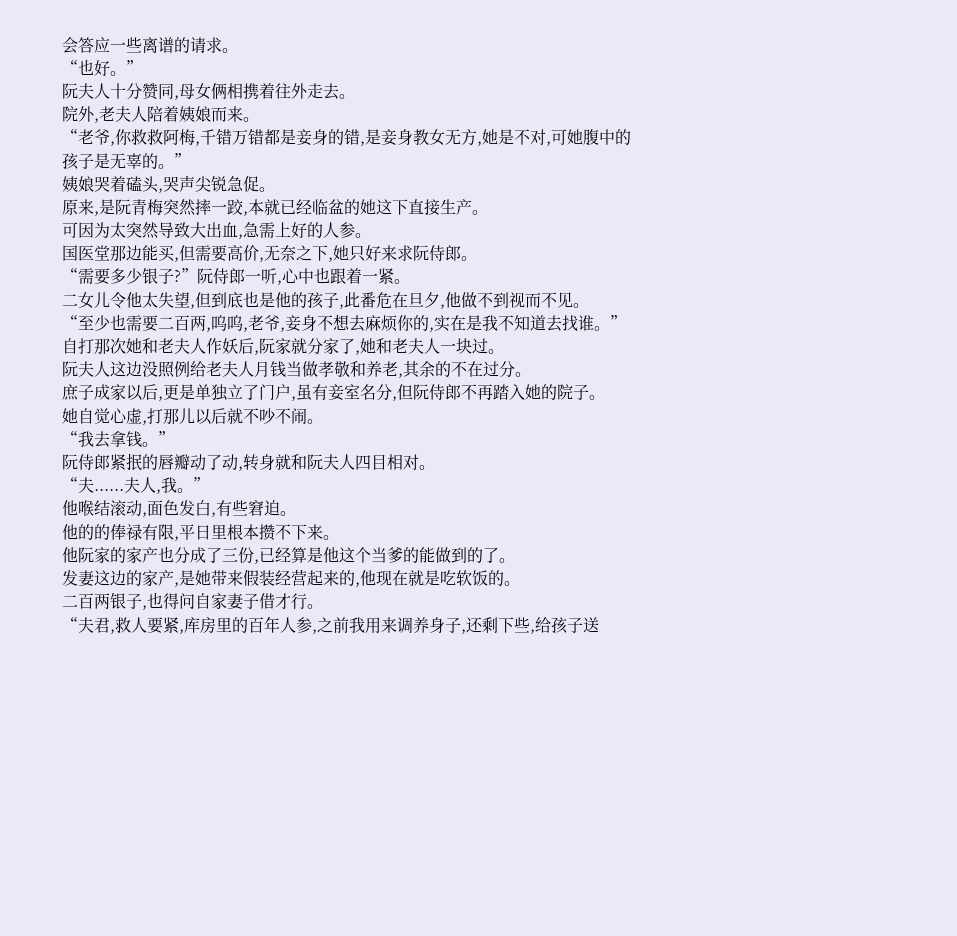会答应一些离谱的请求。
“也好。”
阮夫人十分赞同,母女俩相携着往外走去。
院外,老夫人陪着姨娘而来。
“老爷,你救救阿梅,千错万错都是妾身的错,是妾身教女无方,她是不对,可她腹中的孩子是无辜的。”
姨娘哭着磕头,哭声尖锐急促。
原来,是阮青梅突然摔一跤,本就已经临盆的她这下直接生产。
可因为太突然导致大出血,急需上好的人参。
国医堂那边能买,但需要高价,无奈之下,她只好来求阮侍郎。
“需要多少银子?”阮侍郎一听,心中也跟着一紧。
二女儿令他太失望,但到底也是他的孩子,此番危在旦夕,他做不到视而不见。
“至少也需要二百两,呜呜,老爷,妾身不想去麻烦你的,实在是我不知道去找谁。”
自打那次她和老夫人作妖后,阮家就分家了,她和老夫人一块过。
阮夫人这边没照例给老夫人月钱当做孝敬和养老,其余的不在过分。
庶子成家以后,更是单独立了门户,虽有妾室名分,但阮侍郎不再踏入她的院子。
她自觉心虚,打那儿以后就不吵不闹。
“我去拿钱。”
阮侍郎紧抿的唇瓣动了动,转身就和阮夫人四目相对。
“夫......夫人,我。”
他喉结滚动,面色发白,有些窘迫。
他的的俸禄有限,平日里根本攒不下来。
他阮家的家产也分成了三份,已经算是他这个当爹的能做到的了。
发妻这边的家产,是她带来假装经营起来的,他现在就是吃软饭的。
二百两银子,也得问自家妻子借才行。
“夫君,救人要紧,库房里的百年人参,之前我用来调养身子,还剩下些,给孩子送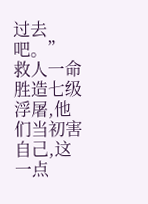过去吧。”
救人一命胜造七级浮屠,他们当初害自己,这一点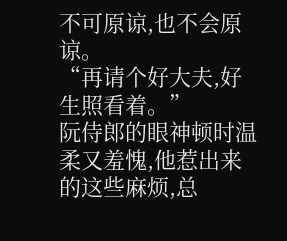不可原谅,也不会原谅。
“再请个好大夫,好生照看着。”
阮侍郎的眼神顿时温柔又羞愧,他惹出来的这些麻烦,总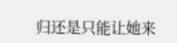归还是只能让她来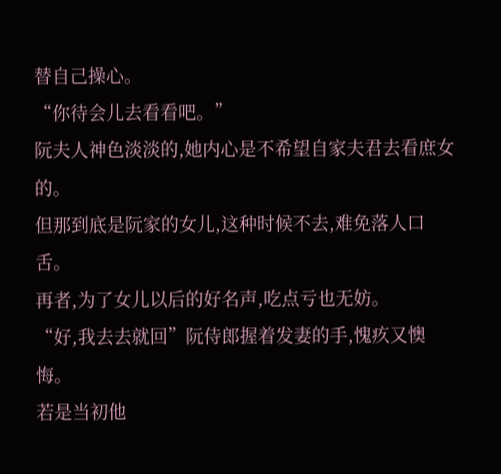替自己操心。
“你待会儿去看看吧。”
阮夫人神色淡淡的,她内心是不希望自家夫君去看庶女的。
但那到底是阮家的女儿,这种时候不去,难免落人口舌。
再者,为了女儿以后的好名声,吃点亏也无妨。
“好,我去去就回”阮侍郎握着发妻的手,愧疚又懊悔。
若是当初他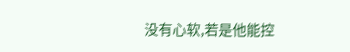没有心软,若是他能控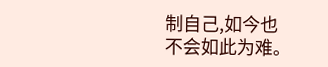制自己,如今也不会如此为难。